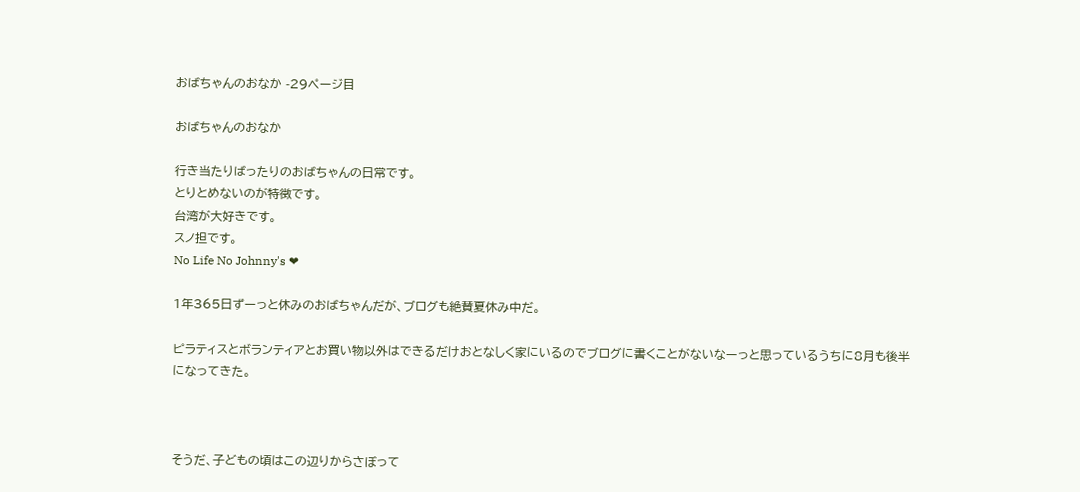おばちゃんのおなか -29ページ目

おばちゃんのおなか

行き当たりばったりのおばちゃんの日常です。
とりとめないのが特徴です。
台湾が大好きです。
スノ担です。
No Life No Johnny's ❤

1年365日ずーっと休みのおばちゃんだが、ブログも絶賛夏休み中だ。

ピラティスとボランティアとお買い物以外はできるだけおとなしく家にいるのでブログに書くことがないなーっと思っているうちに8月も後半になってきた。



そうだ、子どもの頃はこの辺りからさぼって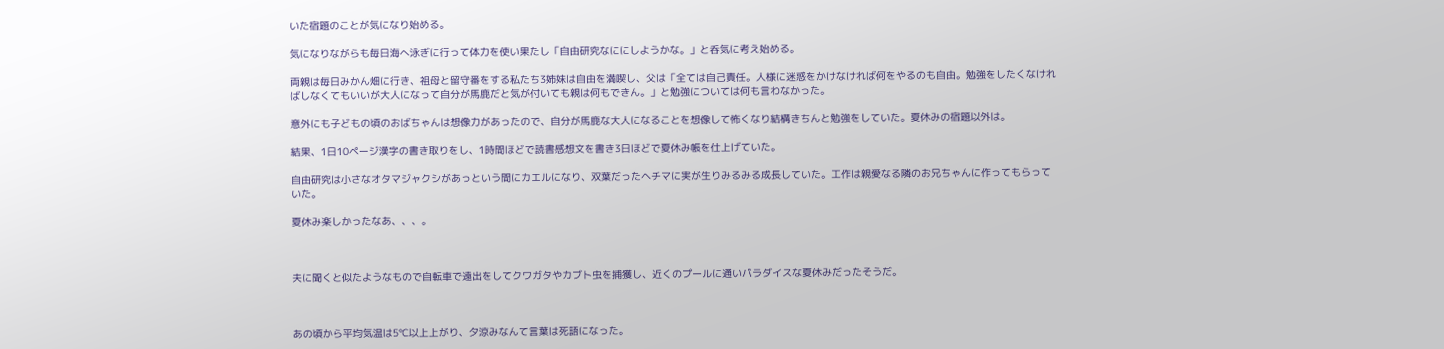いた宿題のことが気になり始める。

気になりながらも毎日海へ泳ぎに行って体力を使い果たし「自由研究なににしようかな。」と呑気に考え始める。

両親は毎日みかん畑に行き、祖母と留守番をする私たち3姉妹は自由を満喫し、父は「全ては自己責任。人様に迷惑をかけなければ何をやるのも自由。勉強をしたくなければしなくてもいいが大人になって自分が馬鹿だと気が付いても親は何もできん。」と勉強については何も言わなかった。

意外にも子どもの頃のおばちゃんは想像力があったので、自分が馬鹿な大人になることを想像して怖くなり結構きちんと勉強をしていた。夏休みの宿題以外は。

結果、1日10ページ漢字の書き取りをし、1時間ほどで読書感想文を書き3日ほどで夏休み帳を仕上げていた。

自由研究は小さなオタマジャクシがあっという間にカエルになり、双葉だったヘチマに実が生りみるみる成長していた。工作は親愛なる隣のお兄ちゃんに作ってもらっていた。

夏休み楽しかったなあ、、、。



夫に聞くと似たようなもので自転車で遠出をしてクワガタやカブト虫を捕獲し、近くのプールに通いパラダイスな夏休みだったそうだ。



あの頃から平均気温は5℃以上上がり、夕涼みなんて言葉は死語になった。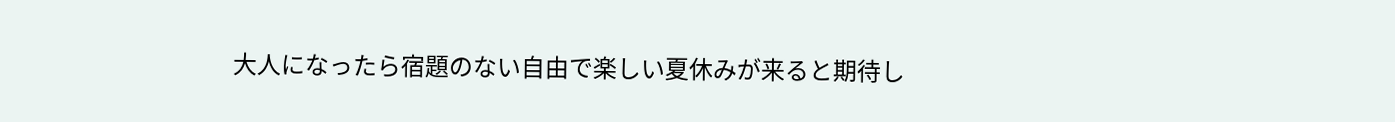大人になったら宿題のない自由で楽しい夏休みが来ると期待し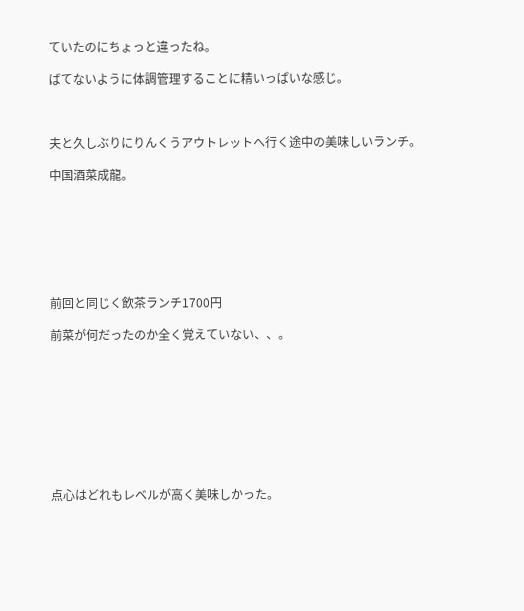ていたのにちょっと違ったね。

ばてないように体調管理することに精いっぱいな感じ。



夫と久しぶりにりんくうアウトレットへ行く途中の美味しいランチ。

中国酒菜成龍。







前回と同じく飲茶ランチ1700円

前菜が何だったのか全く覚えていない、、。









点心はどれもレベルが高く美味しかった。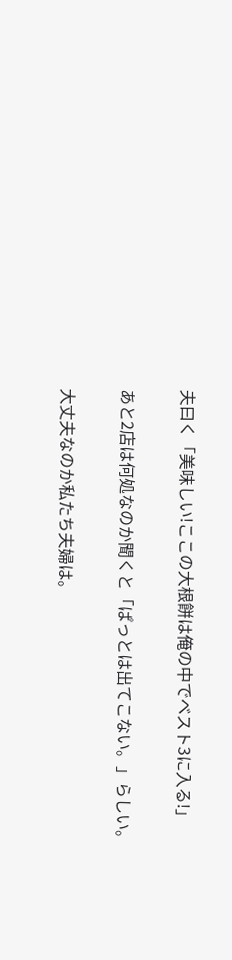夫曰く「美味しい!ここの大根餅は俺の中でベスト3に入る!」

あと2店は何処なのか聞くと「ぱっとは出てこない。」らしい。

大丈夫なのか私たち夫婦は。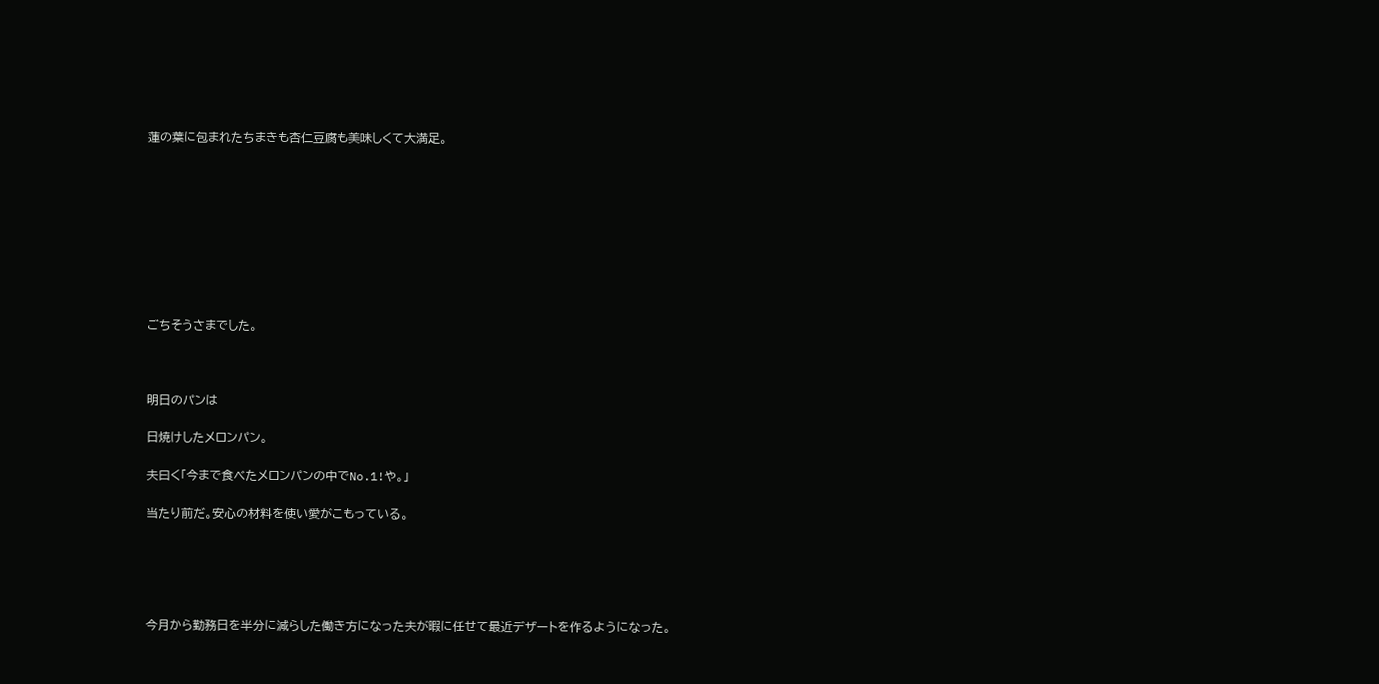蓮の葉に包まれたちまきも杏仁豆腐も美味しくて大満足。









ごちそうさまでした。



明日のパンは

日焼けしたメロンパン。

夫曰く「今まで食べたメロンパンの中でNo.1!や。」

当たり前だ。安心の材料を使い愛がこもっている。





今月から勤務日を半分に減らした働き方になった夫が暇に任せて最近デザートを作るようになった。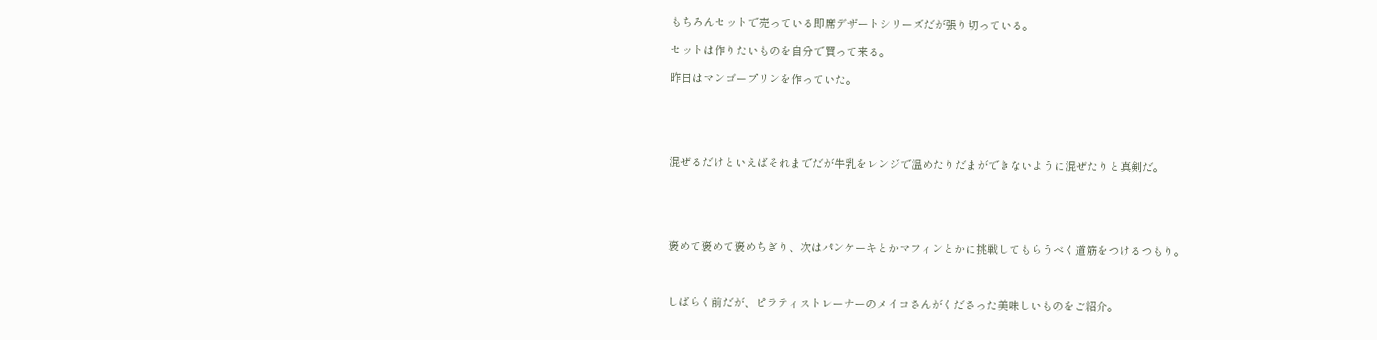もちろんセットで売っている即席デザートシリーズだが張り切っている。

セットは作りたいものを自分で買って来る。

昨日はマンゴープリンを作っていた。





混ぜるだけといえばそれまでだが牛乳をレンジで温めたりだまができないように混ぜたりと真剣だ。





褒めて褒めて褒めちぎり、次はパンケーキとかマフィンとかに挑戦してもらうべく道筋をつけるつもり。



しばらく前だが、ピラティストレーナーのメイコさんがくださった美味しいものをご紹介。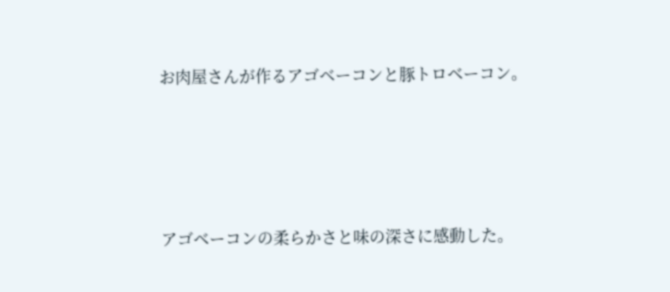お肉屋さんが作るアゴベーコンと豚トロベーコン。





アゴベーコンの柔らかさと味の深さに感動した。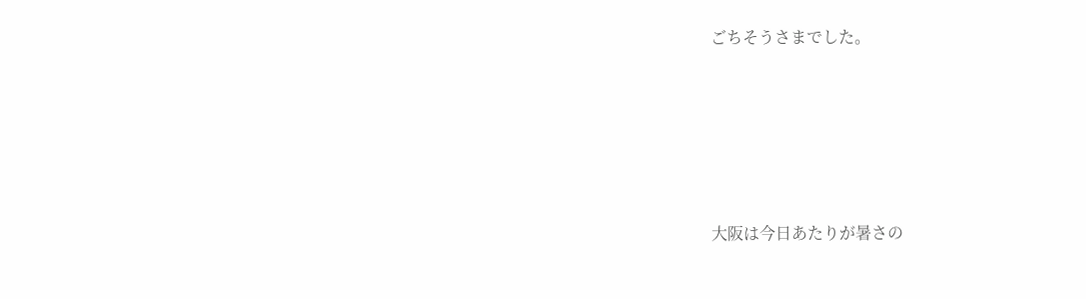ごちそうさまでした。





大阪は今日あたりが暑さの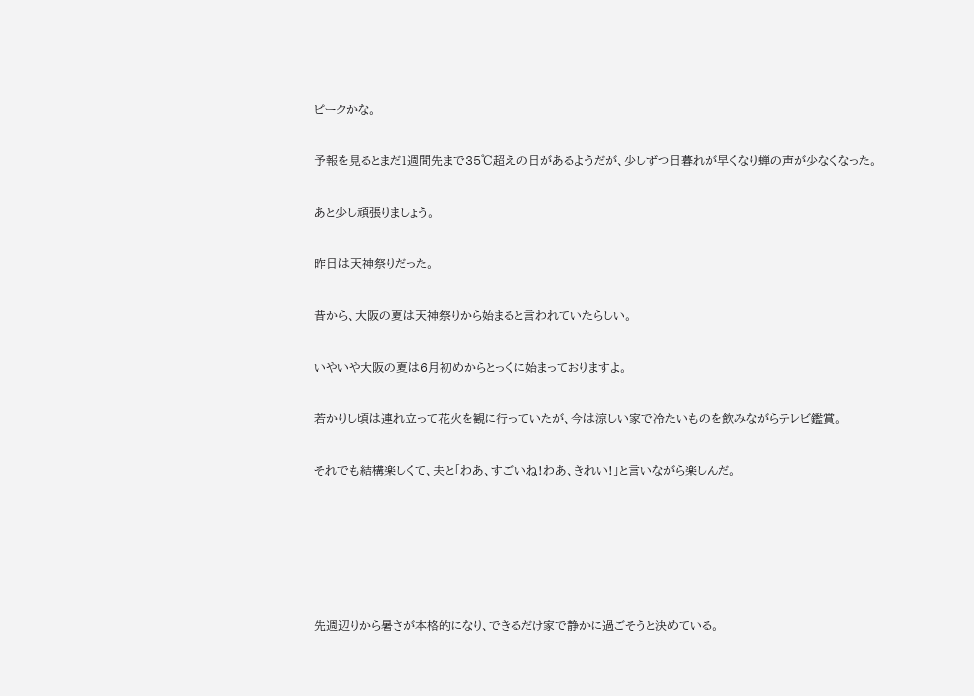ピークかな。

予報を見るとまだ1週間先まで35℃超えの日があるようだが、少しずつ日暮れが早くなり蝉の声が少なくなった。

あと少し頑張りましょう。

昨日は天神祭りだった。

昔から、大阪の夏は天神祭りから始まると言われていたらしい。

いやいや大阪の夏は6月初めからとっくに始まっておりますよ。

若かりし頃は連れ立って花火を観に行っていたが、今は涼しい家で冷たいものを飲みながらテレビ鑑賞。

それでも結構楽しくて、夫と「わあ、すごいね!わあ、きれい!」と言いながら楽しんだ。





先週辺りから暑さが本格的になり、できるだけ家で静かに過ごそうと決めている。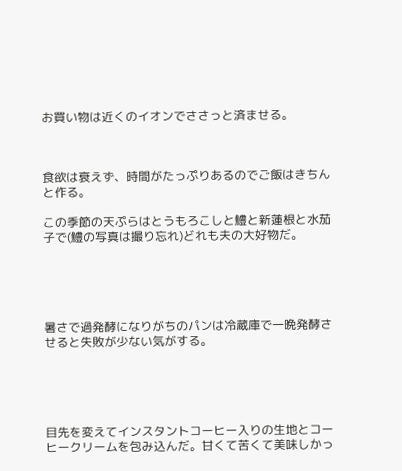お買い物は近くのイオンでささっと済ませる。



食欲は衰えず、時間がたっぷりあるのでご飯はきちんと作る。

この季節の天ぷらはとうもろこしと鱧と新蓮根と水茄子で(鱧の写真は撮り忘れ)どれも夫の大好物だ。





暑さで過発酵になりがちのパンは冷蔵庫で一晩発酵させると失敗が少ない気がする。





目先を変えてインスタントコーヒー入りの生地とコーヒークリームを包み込んだ。甘くて苦くて美味しかっ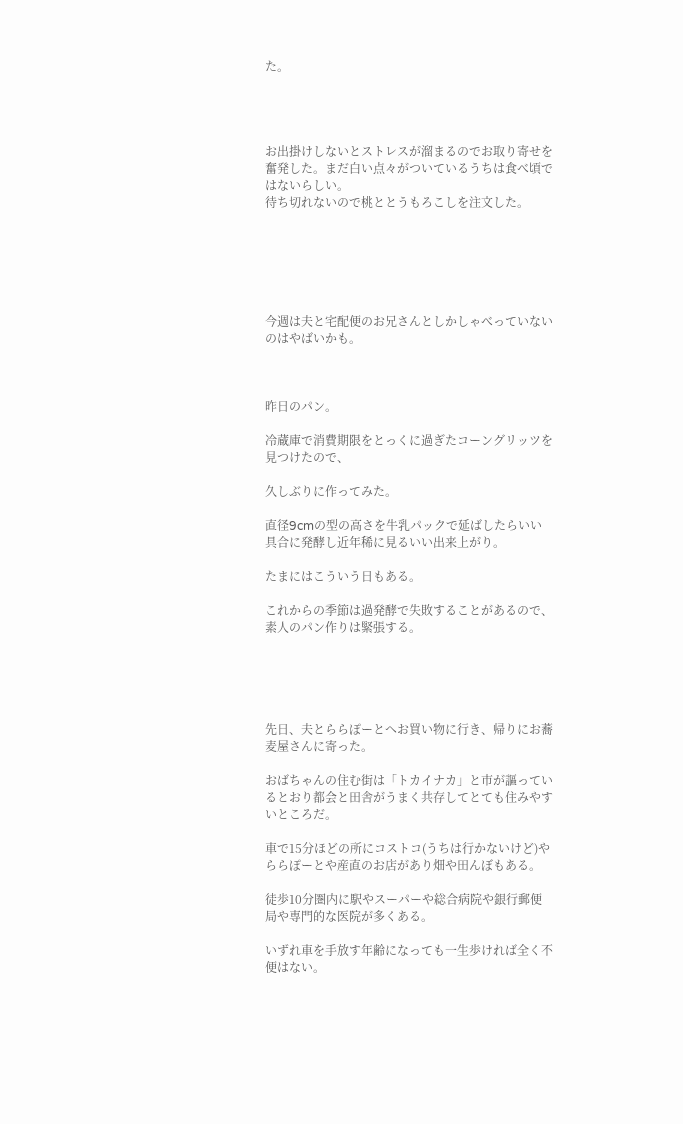た。




お出掛けしないとストレスが溜まるのでお取り寄せを奮発した。まだ白い点々がついているうちは食べ頃ではないらしい。
待ち切れないので桃ととうもろこしを注文した。






今週は夫と宅配便のお兄さんとしかしゃべっていないのはやばいかも。



昨日のパン。

冷蔵庫で消費期限をとっくに過ぎたコーングリッツを見つけたので、

久しぶりに作ってみた。

直径9cmの型の高さを牛乳パックで延ばしたらいい具合に発酵し近年稀に見るいい出来上がり。

たまにはこういう日もある。

これからの季節は過発酵で失敗することがあるので、素人のパン作りは緊張する。





先日、夫とららぽーとへお買い物に行き、帰りにお蕎麦屋さんに寄った。

おばちゃんの住む街は「トカイナカ」と市が謳っているとおり都会と田舎がうまく共存してとても住みやすいところだ。

車で15分ほどの所にコストコ(うちは行かないけど)やららぽーとや産直のお店があり畑や田んぼもある。

徒歩10分圏内に駅やスーパーや総合病院や銀行郵便局や専門的な医院が多くある。

いずれ車を手放す年齢になっても一生歩ければ全く不便はない。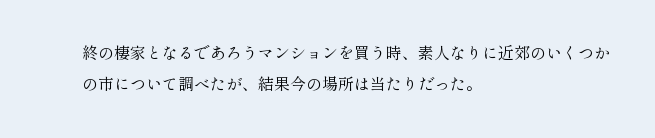終の棲家となるであろうマンションを買う時、素人なりに近郊のいくつかの市について調べたが、結果今の場所は当たりだった。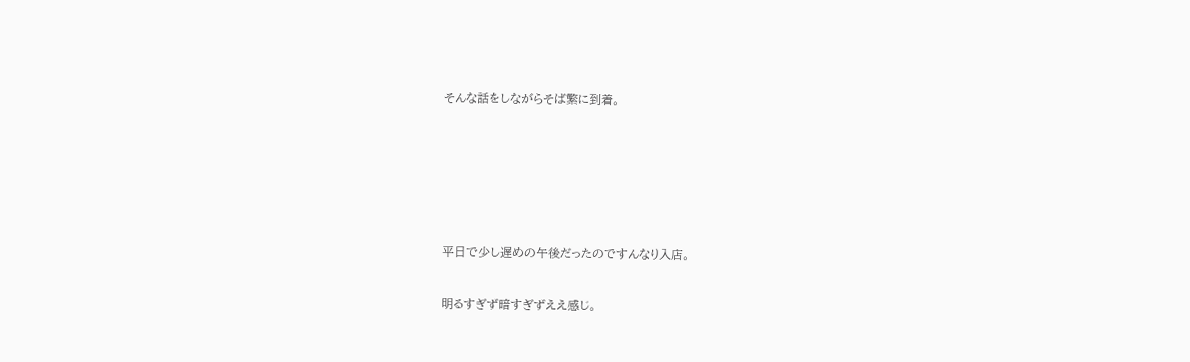そんな話をしながらそば繁に到着。





平日で少し遅めの午後だったのですんなり入店。

明るすぎず暗すぎずええ感じ。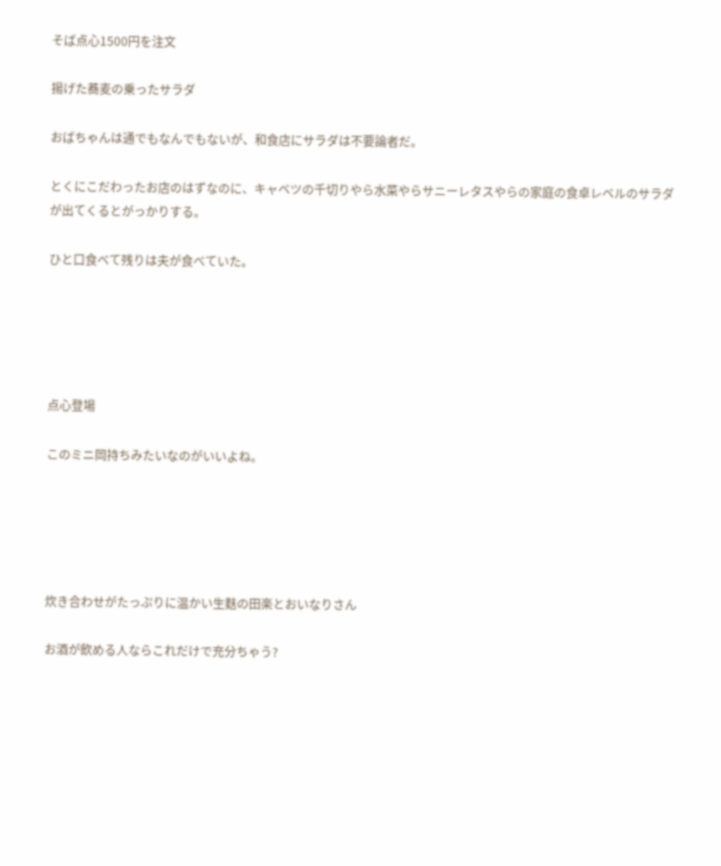そば点心1500円を注文

揚げた蕎麦の乗ったサラダ

おばちゃんは通でもなんでもないが、和食店にサラダは不要論者だ。

とくにこだわったお店のはずなのに、キャベツの千切りやら水菜やらサニーレタスやらの家庭の食卓レベルのサラダが出てくるとがっかりする。

ひと口食べて残りは夫が食べていた。





点心登場

このミニ岡持ちみたいなのがいいよね。





炊き合わせがたっぷりに温かい生麩の田楽とおいなりさん

お酒が飲める人ならこれだけで充分ちゃう?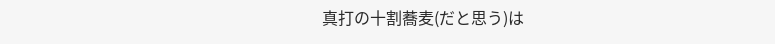真打の十割蕎麦(だと思う)は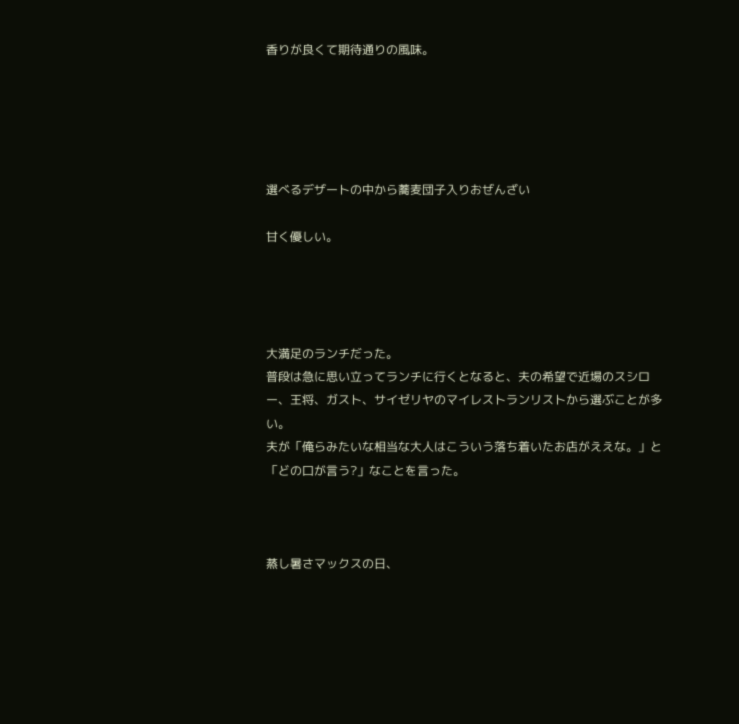香りが良くて期待通りの風味。





選べるデザートの中から蕎麦団子入りおぜんざい

甘く優しい。




大満足のランチだった。
普段は急に思い立ってランチに行くとなると、夫の希望で近場のスシロー、王将、ガスト、サイゼリヤのマイレストランリストから選ぶことが多い。
夫が「俺らみたいな相当な大人はこういう落ち着いたお店がええな。」と「どの口が言う?」なことを言った。



蒸し暑さマックスの日、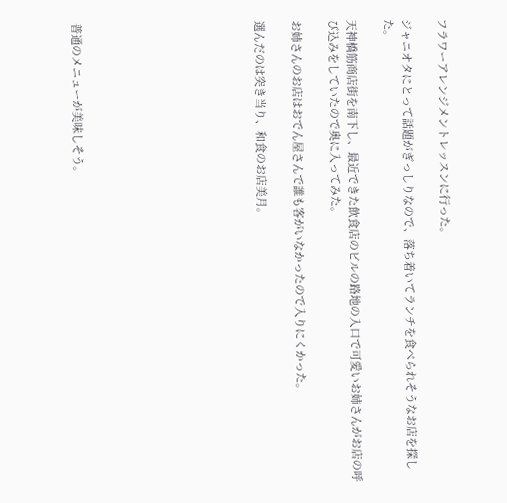フラワーアレンジメントレッスンに行った。

ジャニオタにとって話題がぎっしりなので、落ち着いてランチを食べられそうなお店を探した。

天神橋筋商店街を南下し、最近できた飲食店のビルの路地の入口で可愛いお姉さんがお店の呼び込みをしていたので奥に入ってみた。

お姉さんのお店はおでん屋さんで誰も客がいなかったので入りにくかった。

選んだのは突き当り、和食のお店美月。









普通のメニューが美味しそう。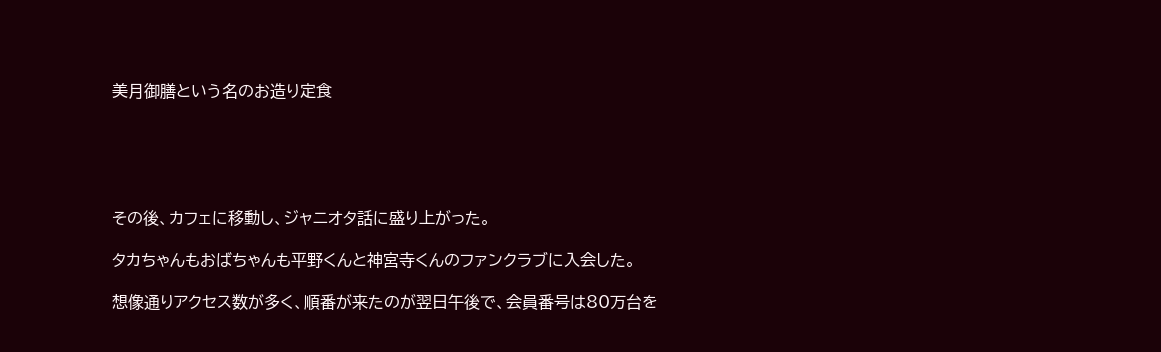美月御膳という名のお造り定食





その後、カフェに移動し、ジャニオタ話に盛り上がった。

タカちゃんもおばちゃんも平野くんと神宮寺くんのファンクラブに入会した。

想像通りアクセス数が多く、順番が来たのが翌日午後で、会員番号は80万台を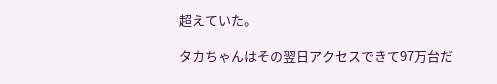超えていた。

タカちゃんはその翌日アクセスできて97万台だ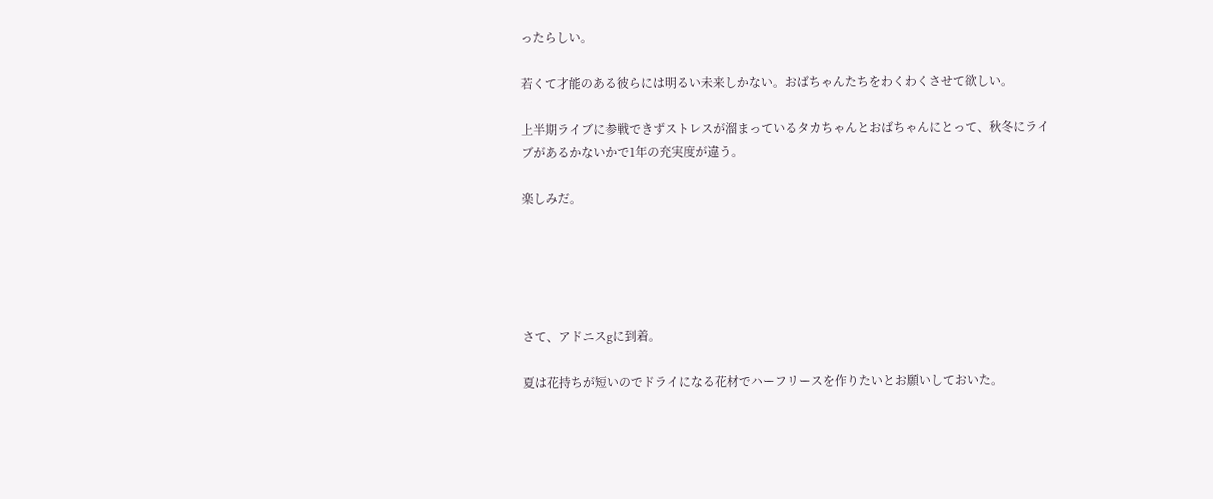ったらしい。

若くて才能のある彼らには明るい未来しかない。おばちゃんたちをわくわくさせて欲しい。

上半期ライブに参戦できずストレスが溜まっているタカちゃんとおばちゃんにとって、秋冬にライブがあるかないかで1年の充実度が違う。

楽しみだ。





さて、アドニスgに到着。

夏は花持ちが短いのでドライになる花材でハーフリースを作りたいとお願いしておいた。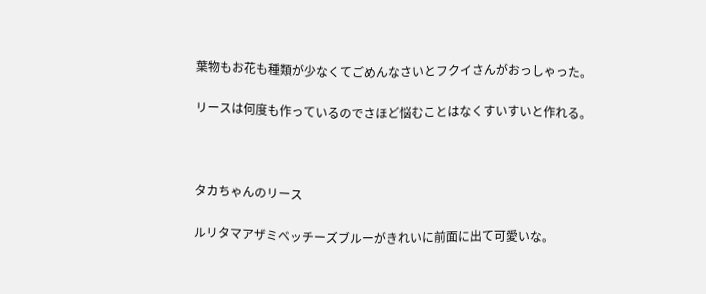葉物もお花も種類が少なくてごめんなさいとフクイさんがおっしゃった。

リースは何度も作っているのでさほど悩むことはなくすいすいと作れる。



タカちゃんのリース

ルリタマアザミベッチーズブルーがきれいに前面に出て可愛いな。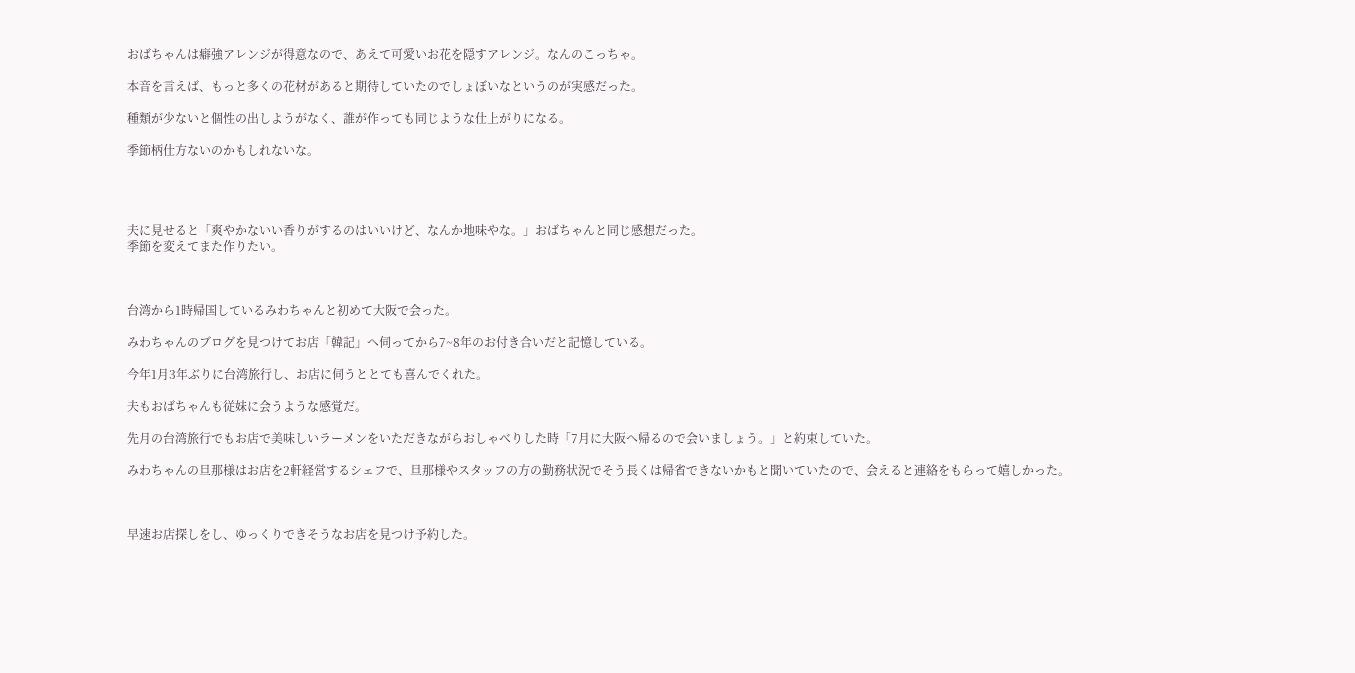おばちゃんは癖強アレンジが得意なので、あえて可愛いお花を隠すアレンジ。なんのこっちゃ。

本音を言えば、もっと多くの花材があると期待していたのでしょぼいなというのが実感だった。

種類が少ないと個性の出しようがなく、誰が作っても同じような仕上がりになる。

季節柄仕方ないのかもしれないな。




夫に見せると「爽やかないい香りがするのはいいけど、なんか地味やな。」おばちゃんと同じ感想だった。
季節を変えてまた作りたい。



台湾から1時帰国しているみわちゃんと初めて大阪で会った。

みわちゃんのブログを見つけてお店「韓記」へ伺ってから7~8年のお付き合いだと記憶している。

今年1月3年ぶりに台湾旅行し、お店に伺うととても喜んでくれた。

夫もおばちゃんも従妹に会うような感覚だ。

先月の台湾旅行でもお店で美味しいラーメンをいただきながらおしゃべりした時「7月に大阪へ帰るので会いましょう。」と約束していた。

みわちゃんの旦那様はお店を2軒経営するシェフで、旦那様やスタッフの方の勤務状況でそう長くは帰省できないかもと聞いていたので、会えると連絡をもらって嬉しかった。



早速お店探しをし、ゆっくりできそうなお店を見つけ予約した。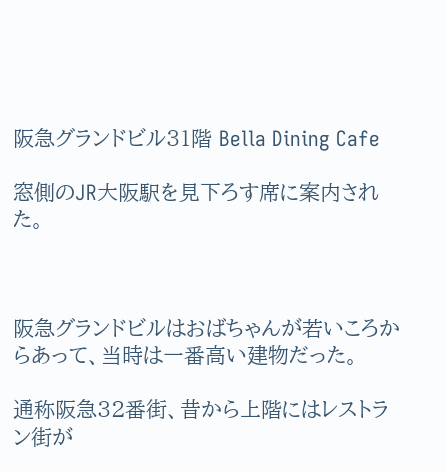阪急グランドビル31階 Bella Dining Cafe

窓側のJR大阪駅を見下ろす席に案内された。



阪急グランドビルはおばちゃんが若いころからあって、当時は一番高い建物だった。

通称阪急32番街、昔から上階にはレストラン街が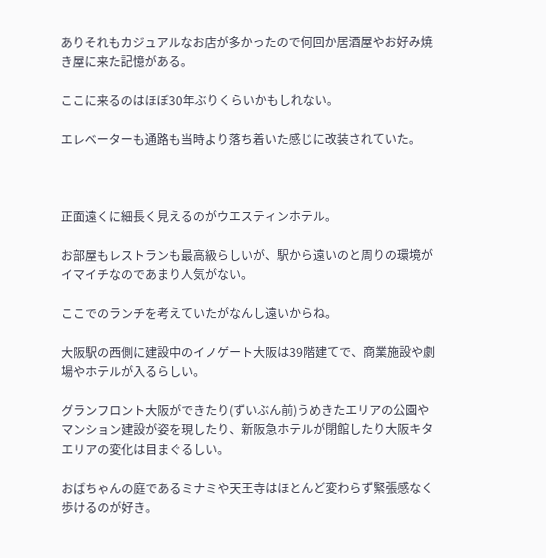ありそれもカジュアルなお店が多かったので何回か居酒屋やお好み焼き屋に来た記憶がある。

ここに来るのはほぼ30年ぶりくらいかもしれない。

エレベーターも通路も当時より落ち着いた感じに改装されていた。



正面遠くに細長く見えるのがウエスティンホテル。

お部屋もレストランも最高級らしいが、駅から遠いのと周りの環境がイマイチなのであまり人気がない。

ここでのランチを考えていたがなんし遠いからね。

大阪駅の西側に建設中のイノゲート大阪は39階建てで、商業施設や劇場やホテルが入るらしい。

グランフロント大阪ができたり(ずいぶん前)うめきたエリアの公園やマンション建設が姿を現したり、新阪急ホテルが閉館したり大阪キタエリアの変化は目まぐるしい。

おばちゃんの庭であるミナミや天王寺はほとんど変わらず緊張感なく歩けるのが好き。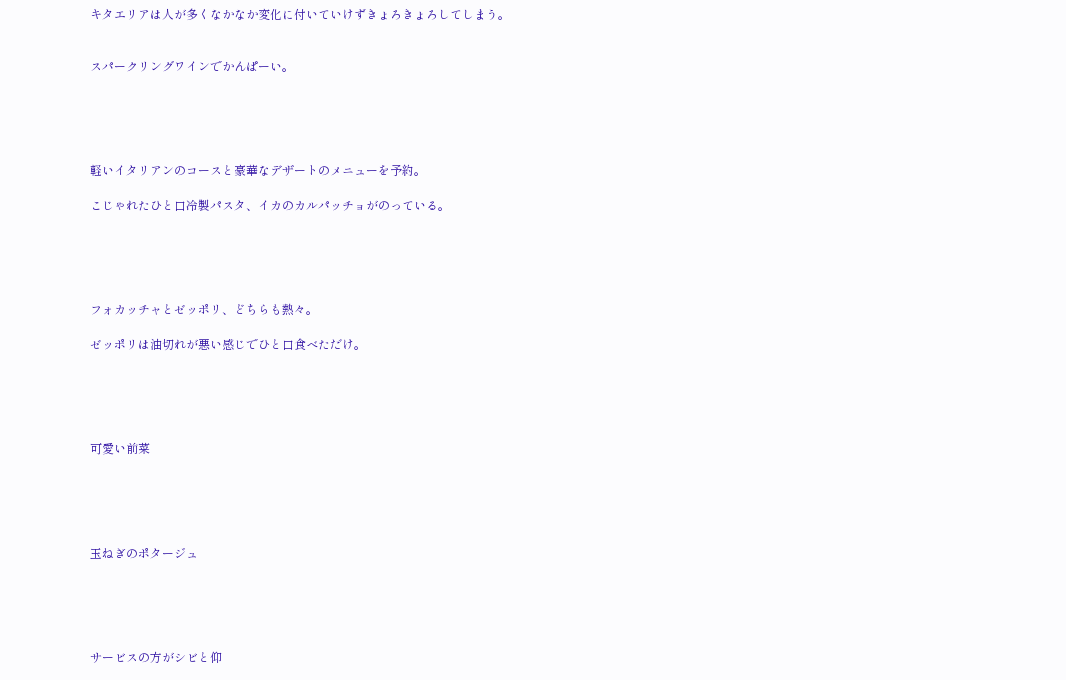キタエリアは人が多くなかなか変化に付いていけずきょろきょろしてしまう。


スパークリングワインでかんぱーい。





軽いイタリアンのコースと豪華なデザートのメニューを予約。

こじゃれたひと口冷製パスタ、イカのカルパッチョがのっている。





フォカッチャとゼッポリ、どちらも熱々。

ゼッポリは油切れが悪い感じでひと口食べただけ。





可愛い前菜





玉ねぎのポタージュ





サービスの方がシビと仰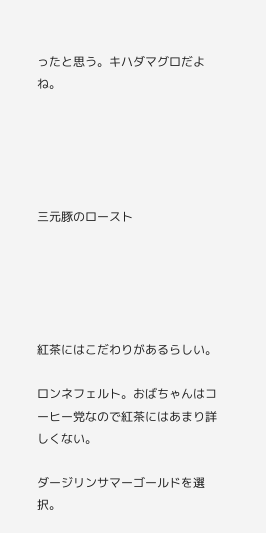ったと思う。キハダマグロだよね。





三元豚のロースト





紅茶にはこだわりがあるらしい。

ロンネフェルト。おばちゃんはコーヒー党なので紅茶にはあまり詳しくない。

ダージリンサマーゴールドを選択。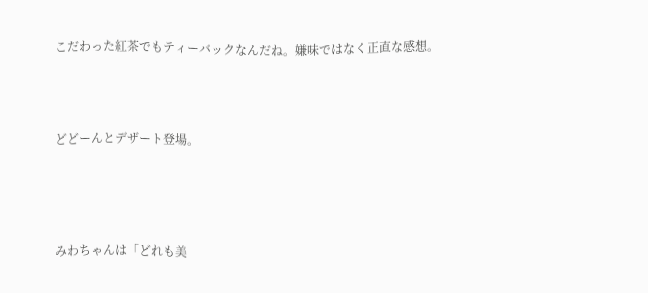こだわった紅茶でもティーバックなんだね。嫌味ではなく正直な感想。




どどーんとデザート登場。





みわちゃんは「どれも美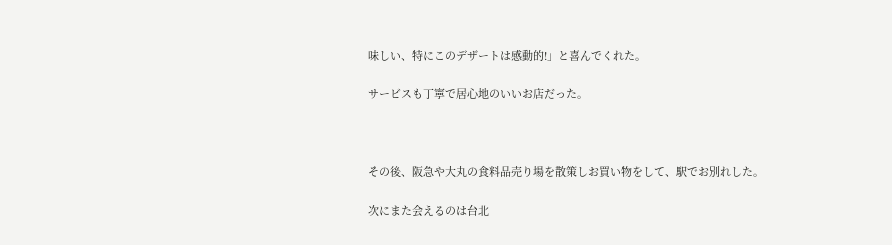味しい、特にこのデザートは感動的!」と喜んでくれた。

サービスも丁寧で居心地のいいお店だった。



その後、阪急や大丸の食料品売り場を散策しお買い物をして、駅でお別れした。

次にまた会えるのは台北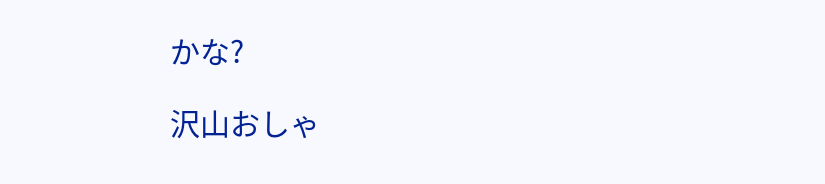かな?

沢山おしゃ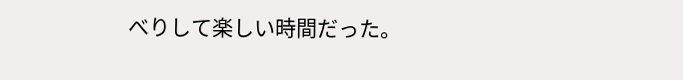べりして楽しい時間だった。